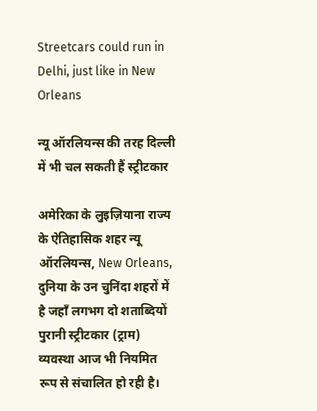Streetcars could run in Delhi, just like in New Orleans

न्यू ऑरलियन्स की तरह दिल्ली में भी चल सकती हैं स्ट्रीटकार

अमेरिका के लुइज़ियाना राज्य के ऐतिहासिक शहर न्यू ऑरलियन्स, New Orleans, दुनिया के उन चुनिंदा शहरों में है जहाँ लगभग दो शताब्दियों पुरानी स्ट्रीटकार (ट्राम) व्यवस्था आज भी नियमित रूप से संचालित हो रही है।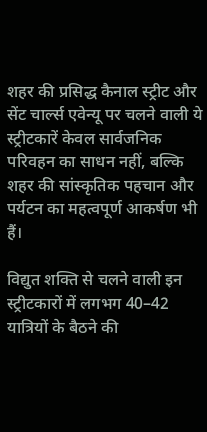शहर की प्रसिद्ध कैनाल स्ट्रीट और सेंट चार्ल्स एवेन्यू पर चलने वाली ये स्ट्रीटकारें केवल सार्वजनिक परिवहन का साधन नहीं, बल्कि शहर की सांस्कृतिक पहचान और पर्यटन का महत्वपूर्ण आकर्षण भी हैं।

विद्युत शक्ति से चलने वाली इन स्ट्रीटकारों में लगभग 40–42 यात्रियों के बैठने की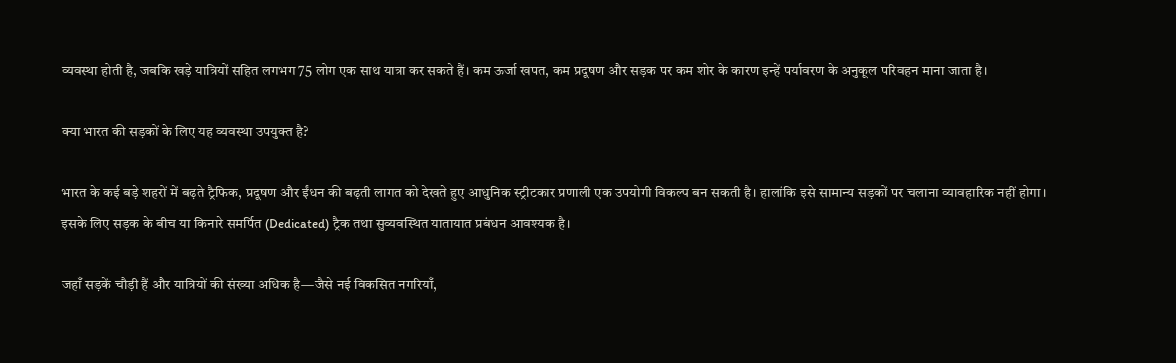व्यवस्था होती है, जबकि खड़े यात्रियों सहित लगभग 75 लोग एक साथ यात्रा कर सकते हैं। कम ऊर्जा खपत, कम प्रदूषण और सड़क पर कम शोर के कारण इन्हें पर्यावरण के अनुकूल परिवहन माना जाता है।

क्या भारत की सड़कों के लिए यह व्यवस्था उपयुक्त है?

भारत के कई बड़े शहरों में बढ़ते ट्रैफिक, प्रदूषण और ईंधन की बढ़ती लागत को देखते हुए आधुनिक स्ट्रीटकार प्रणाली एक उपयोगी विकल्प बन सकती है। हालांकि इसे सामान्य सड़कों पर चलाना व्यावहारिक नहीं होगा। इसके लिए सड़क के बीच या किनारे समर्पित (Dedicated) ट्रैक तथा सुव्यवस्थित यातायात प्रबंधन आवश्यक है।

जहाँ सड़कें चौड़ी हैं और यात्रियों की संख्या अधिक है—जैसे नई विकसित नगरियाँ,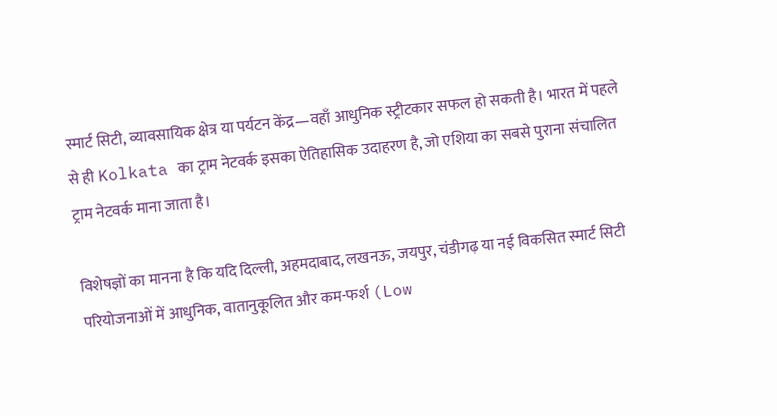स्मार्ट सिटी, व्यावसायिक क्षेत्र या पर्यटन केंद्र—वहाँ आधुनिक स्ट्रीटकार सफल हो सकती है। भारत में पहले से ही Kolkata का ट्राम नेटवर्क इसका ऐतिहासिक उदाहरण है, जो एशिया का सबसे पुराना संचालित ट्राम नेटवर्क माना जाता है।

विशेषज्ञों का मानना है कि यदि दिल्ली, अहमदाबाद, लखनऊ, जयपुर, चंडीगढ़ या नई विकसित स्मार्ट सिटी परियोजनाओं में आधुनिक, वातानुकूलित और कम-फर्श (Low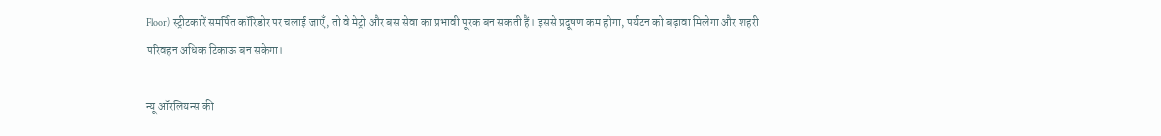Floor) स्ट्रीटकारें समर्पित कॉरिडोर पर चलाई जाएँ, तो वे मेट्रो और बस सेवा का प्रभावी पूरक बन सकती हैं। इससे प्रदूषण कम होगा, पर्यटन को बढ़ावा मिलेगा और शहरी परिवहन अधिक टिकाऊ बन सकेगा।

न्यू ऑरलियन्स की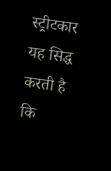स्ट्रीटकार यह सिद्ध करती है कि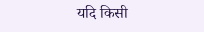यदि किसी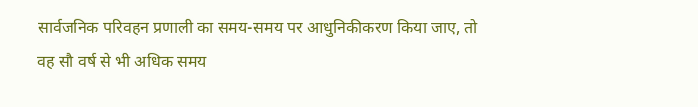सार्वजनिक परिवहन प्रणाली का समय-समय पर आधुनिकीकरण किया जाए, तो वह सौ वर्ष से भी अधिक समय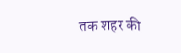तक शहर की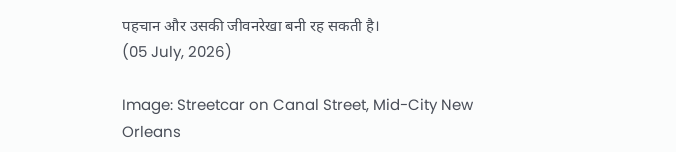पहचान और उसकी जीवनरेखा बनी रह सकती है।
(05 July, 2026)

Image: Streetcar on Canal Street, Mid-City New Orleans